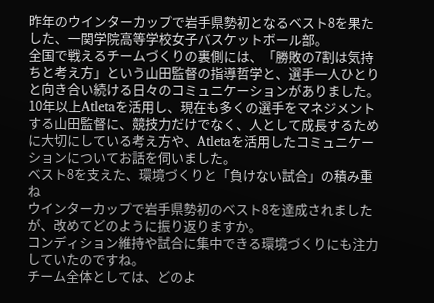昨年のウインターカップで岩手県勢初となるベスト8を果たした、一関学院高等学校女子バスケットボール部。
全国で戦えるチームづくりの裏側には、「勝敗の7割は気持ちと考え方」という山田監督の指導哲学と、選手一人ひとりと向き合い続ける日々のコミュニケーションがありました。
10年以上Atletaを活用し、現在も多くの選手をマネジメントする山田監督に、競技力だけでなく、人として成長するために大切にしている考え方や、Atletaを活用したコミュニケーションについてお話を伺いました。
ベスト8を支えた、環境づくりと「負けない試合」の積み重ね
ウインターカップで岩手県勢初のベスト8を達成されましたが、改めてどのように振り返りますか。
コンディション維持や試合に集中できる環境づくりにも注力していたのですね。
チーム全体としては、どのよ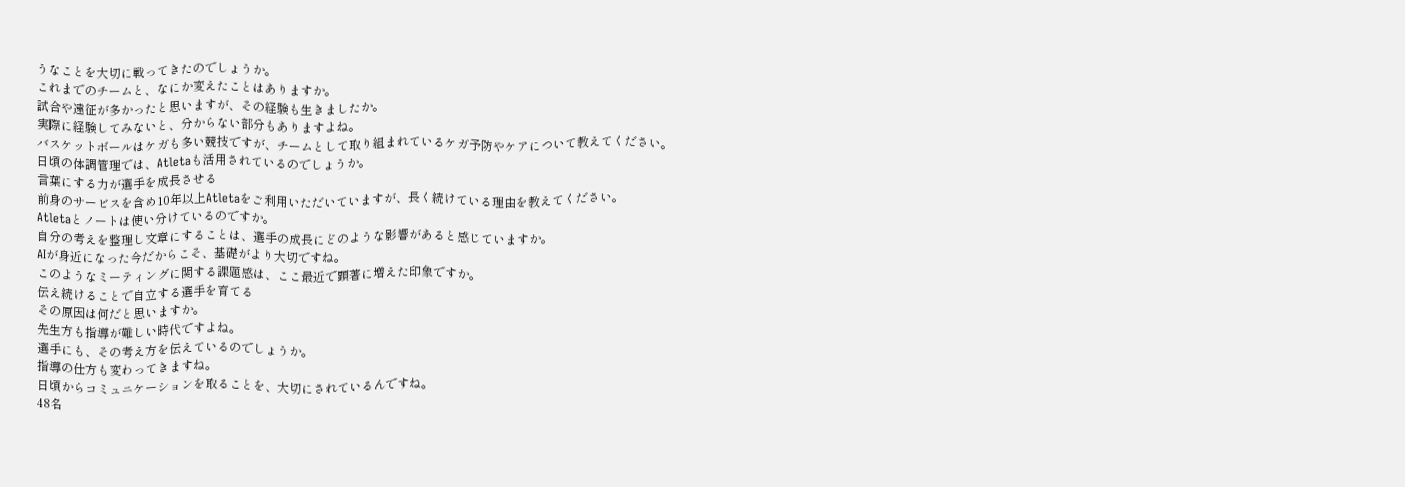うなことを大切に戦ってきたのでしょうか。
これまでのチームと、なにか変えたことはありますか。
試合や遠征が多かったと思いますが、その経験も生きましたか。
実際に経験してみないと、分からない部分もありますよね。
バスケットボールはケガも多い競技ですが、チームとして取り組まれているケガ予防やケアについて教えてください。
日頃の体調管理では、Atletaも活用されているのでしょうか。
言葉にする力が選手を成長させる
前身のサービスを含め10年以上Atletaをご利用いただいていますが、長く続けている理由を教えてください。
Atletaとノートは使い分けているのですか。
自分の考えを整理し文章にすることは、選手の成長にどのような影響があると感じていますか。
AIが身近になった今だからこそ、基礎がより大切ですね。
このようなミーティングに関する課題感は、ここ最近で顕著に増えた印象ですか。
伝え続けることで自立する選手を育てる
その原因は何だと思いますか。
先生方も指導が難しい時代ですよね。
選手にも、その考え方を伝えているのでしょうか。
指導の仕方も変わってきますね。
日頃からコミュニケーションを取ることを、大切にされているんですね。
48名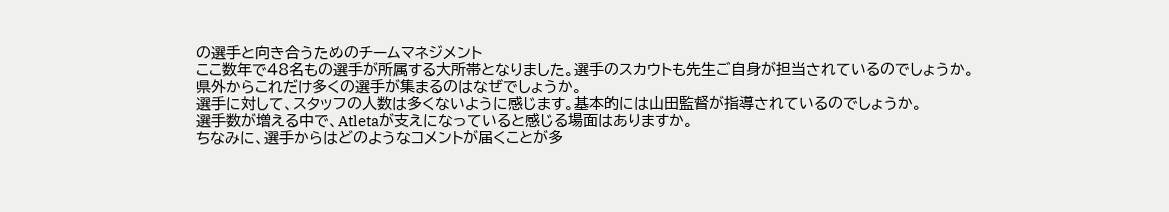の選手と向き合うためのチームマネジメント
ここ数年で48名もの選手が所属する大所帯となりました。選手のスカウトも先生ご自身が担当されているのでしょうか。
県外からこれだけ多くの選手が集まるのはなぜでしょうか。
選手に対して、スタッフの人数は多くないように感じます。基本的には山田監督が指導されているのでしょうか。
選手数が増える中で、Atletaが支えになっていると感じる場面はありますか。
ちなみに、選手からはどのようなコメントが届くことが多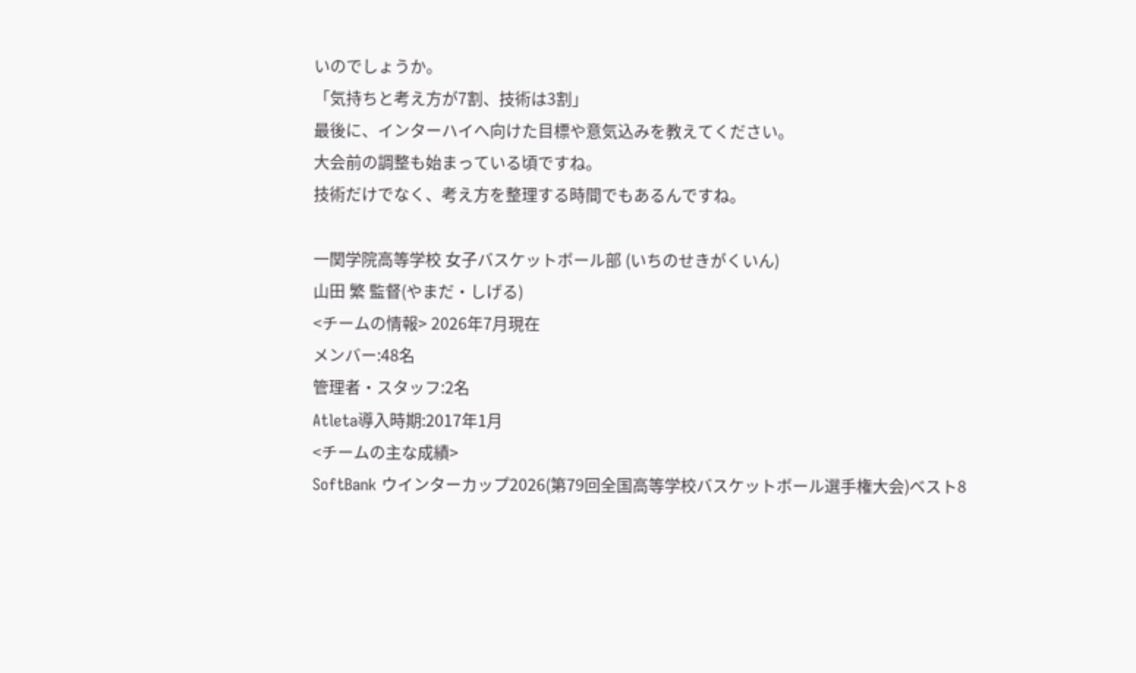いのでしょうか。
「気持ちと考え方が7割、技術は3割」
最後に、インターハイへ向けた目標や意気込みを教えてください。
大会前の調整も始まっている頃ですね。
技術だけでなく、考え方を整理する時間でもあるんですね。

一関学院高等学校 女子バスケットボール部 (いちのせきがくいん)
山田 繁 監督(やまだ・しげる)
<チームの情報> 2026年7月現在
メンバー:48名
管理者・スタッフ:2名
Atleta導入時期:2017年1月
<チームの主な成績>
SoftBank ウインターカップ2026(第79回全国高等学校バスケットボール選手権大会)ベスト8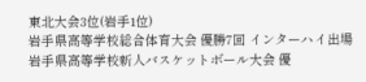東北大会3位(岩手1位)
岩手県高等学校総合体育大会 優勝7回 インターハイ出場
岩手県高等学校新人バスケットボール大会 優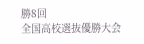勝8回
全国高校選抜優勝大会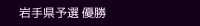岩手県予選 優勝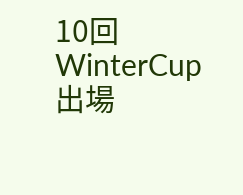10回 WinterCup出場